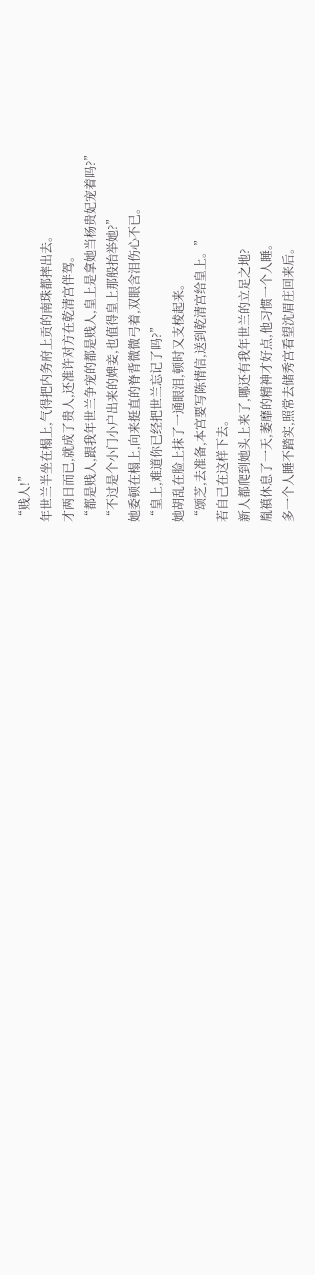“贱人!”
年世兰半坐在榻上,气得把内务府上贡的南珠都摔出去。
才两日而已,就成了贵人,还准许对方在乾清宫伴驾。
“都是贱人,跟我年世兰争宠的都是贱人,皇上是拿她当杨贵妃宠着吗?”
“不过是个小门小户出来的婢妾,也值得皇上那般抬举她?”
她委顿在榻上,向来挺直的脊背微微弓着,双眼含泪伤心不已。
“皇上,难道你已经把世兰忘记了吗?”
她胡乱在脸上抹了一通眼泪,顿时又支棱起来。
“颂芝,去准备,本宫要写陈情信,送到乾清宫给皇上。”
若自己在这样下去。
新人都爬到她头上来了,哪还有我年世兰的立足之地?
胤禛休息了一天,萎靡的精神才好点,他习惯一个人睡。
多一个人睡不踏实,照常去储秀宫看望沈眉庄回来后。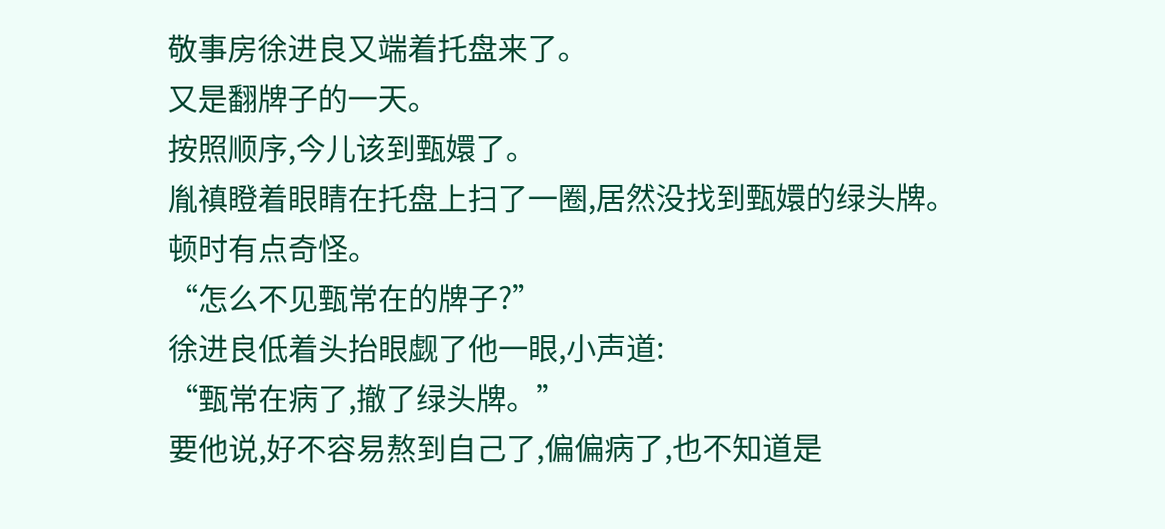敬事房徐进良又端着托盘来了。
又是翻牌子的一天。
按照顺序,今儿该到甄嬛了。
胤禛瞪着眼睛在托盘上扫了一圈,居然没找到甄嬛的绿头牌。
顿时有点奇怪。
“怎么不见甄常在的牌子?”
徐进良低着头抬眼觑了他一眼,小声道:
“甄常在病了,撤了绿头牌。”
要他说,好不容易熬到自己了,偏偏病了,也不知道是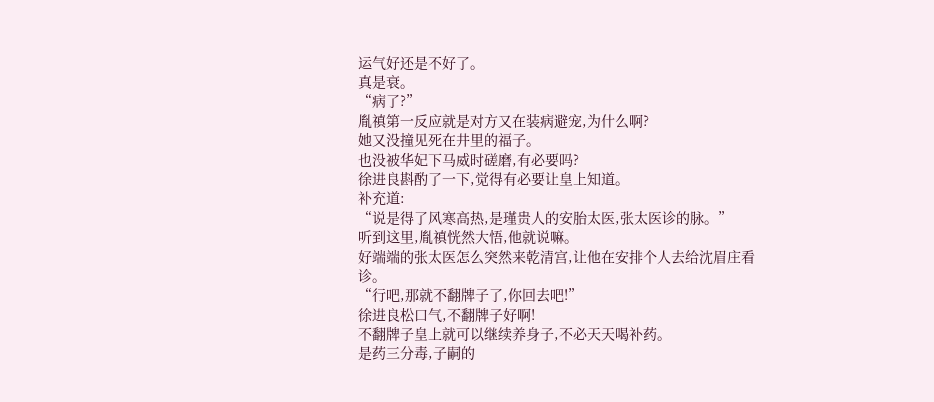运气好还是不好了。
真是衰。
“病了?”
胤禛第一反应就是对方又在装病避宠,为什么啊?
她又没撞见死在井里的福子。
也没被华妃下马威时磋磨,有必要吗?
徐进良斟酌了一下,觉得有必要让皇上知道。
补充道:
“说是得了风寒高热,是瑾贵人的安胎太医,张太医诊的脉。”
听到这里,胤禛恍然大悟,他就说嘛。
好端端的张太医怎么突然来乾清宫,让他在安排个人去给沈眉庄看诊。
“行吧,那就不翻牌子了,你回去吧!”
徐进良松口气,不翻牌子好啊!
不翻牌子皇上就可以继续养身子,不必天天喝补药。
是药三分毒,子嗣的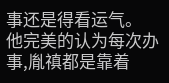事还是得看运气。
他完美的认为每次办事,胤禛都是靠着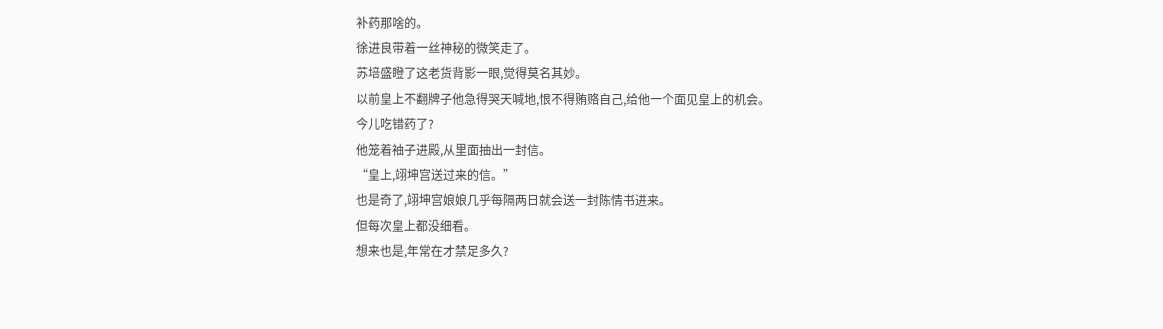补药那啥的。
徐进良带着一丝神秘的微笑走了。
苏培盛瞪了这老货背影一眼,觉得莫名其妙。
以前皇上不翻牌子他急得哭天喊地,恨不得贿赂自己,给他一个面见皇上的机会。
今儿吃错药了?
他笼着袖子进殿,从里面抽出一封信。
“皇上,翊坤宫送过来的信。”
也是奇了,翊坤宫娘娘几乎每隔两日就会送一封陈情书进来。
但每次皇上都没细看。
想来也是,年常在才禁足多久?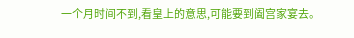一个月时间不到,看皇上的意思,可能要到阖宫家宴去。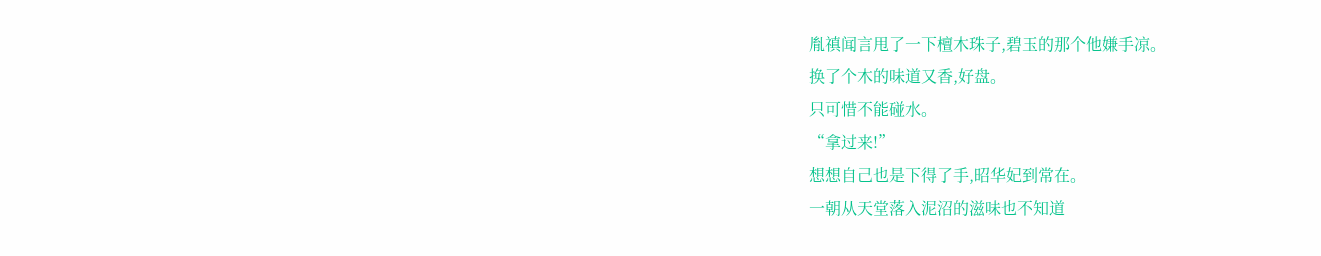胤禛闻言甩了一下檀木珠子,碧玉的那个他嫌手凉。
换了个木的味道又香,好盘。
只可惜不能碰水。
“拿过来!”
想想自己也是下得了手,昭华妃到常在。
一朝从天堂落入泥沼的滋味也不知道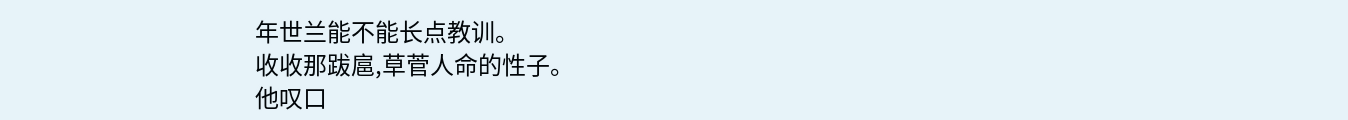年世兰能不能长点教训。
收收那跋扈,草菅人命的性子。
他叹口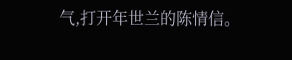气,打开年世兰的陈情信。